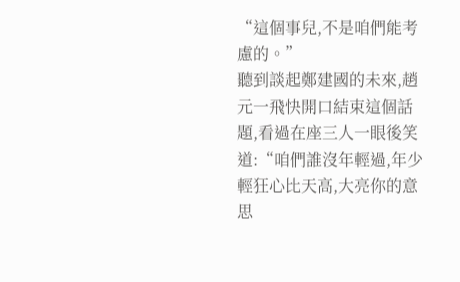“這個事兒,不是咱們能考慮的。”
聽到談起鄭建國的未來,趙元一飛快開口結束這個話題,看過在座三人一眼後笑道:“咱們誰沒年輕過,年少輕狂心比天高,大亮你的意思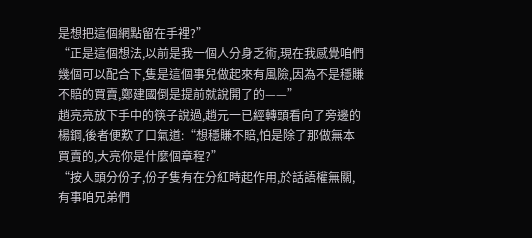是想把這個網點留在手裡?”
“正是這個想法,以前是我一個人分身乏術,現在我感覺咱們幾個可以配合下,隻是這個事兒做起來有風險,因為不是穩賺不賠的買賣,鄭建國倒是提前就說開了的——”
趙亮亮放下手中的筷子說過,趙元一已經轉頭看向了旁邊的楊鋼,後者便歎了口氣道:“想穩賺不賠,怕是除了那做無本買賣的,大亮你是什麼個章程?”
“按人頭分份子,份子隻有在分紅時起作用,於話語權無關,有事咱兄弟們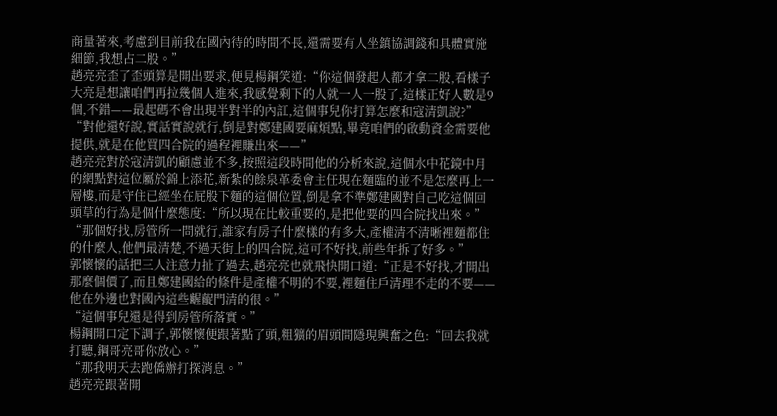商量著來,考慮到目前我在國內待的時間不長,還需要有人坐鎮協調錢和具體實施細節,我想占二股。”
趙亮亮歪了歪頭算是開出要求,便見楊鋼笑道:“你這個發起人都才拿二股,看樣子大亮是想讓咱們再拉幾個人進來,我感覺剩下的人就一人一股了,這樣正好人數是9個,不錯——最起碼不會出現半對半的內訌,這個事兒你打算怎麼和寇清凱說?”
“對他還好說,實話實說就行,倒是對鄭建國要麻煩點,畢竟咱們的啟動資金需要他提供,就是在他買四合院的過程裡賺出來——”
趙亮亮對於寇清凱的顧慮並不多,按照這段時間他的分析來說,這個水中花鏡中月的網點對這位屬於錦上添花,新紮的餘泉革委會主任現在麵臨的並不是怎麼再上一層樓,而是守住已經坐在屁股下麵的這個位置,倒是拿不準鄭建國對自己吃這個回頭草的行為是個什麼態度:“所以現在比較重要的,是把他要的四合院找出來。”
“那個好找,房管所一問就行,誰家有房子什麼樣的有多大,產權清不清晰裡麵都住的什麼人,他們最清楚,不過天街上的四合院,這可不好找,前些年拆了好多。”
郭懷懷的話把三人注意力扯了過去,趙亮亮也就飛快開口道:“正是不好找,才開出那麼個價了,而且鄭建國給的條件是產權不明的不要,裡麵住戶清理不走的不要——他在外邊也對國內這些齷齪門清的很。”
“這個事兒還是得到房管所落實。”
楊鋼開口定下調子,郭懷懷便跟著點了頭,粗獷的眉頭間隱現興奮之色:“回去我就打聽,鋼哥亮哥你放心。”
“那我明天去跑僑辦打探消息。”
趙亮亮跟著開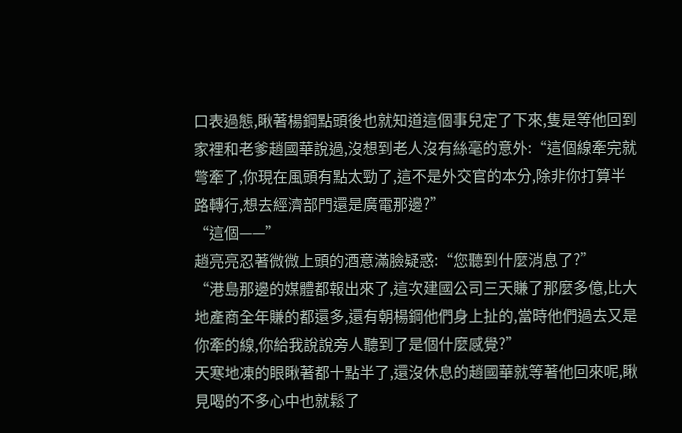口表過態,瞅著楊鋼點頭後也就知道這個事兒定了下來,隻是等他回到家裡和老爹趙國華說過,沒想到老人沒有絲毫的意外:“這個線牽完就彆牽了,你現在風頭有點太勁了,這不是外交官的本分,除非你打算半路轉行,想去經濟部門還是廣電那邊?”
“這個——”
趙亮亮忍著微微上頭的酒意滿臉疑惑:“您聽到什麼消息了?”
“港島那邊的媒體都報出來了,這次建國公司三天賺了那麼多億,比大地產商全年賺的都還多,還有朝楊鋼他們身上扯的,當時他們過去又是你牽的線,你給我說說旁人聽到了是個什麼感覺?”
天寒地凍的眼瞅著都十點半了,還沒休息的趙國華就等著他回來呢,瞅見喝的不多心中也就鬆了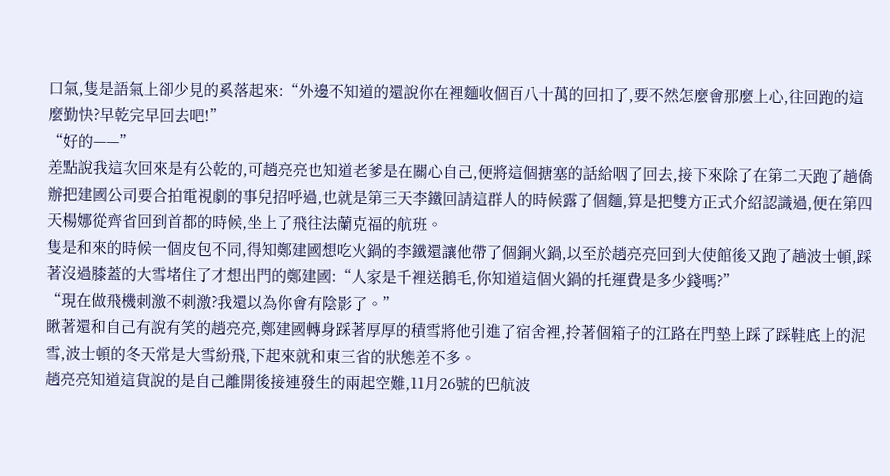口氣,隻是語氣上卻少見的奚落起來:“外邊不知道的還說你在裡麵收個百八十萬的回扣了,要不然怎麼會那麼上心,往回跑的這麼勤快?早乾完早回去吧!”
“好的——”
差點說我這次回來是有公乾的,可趙亮亮也知道老爹是在關心自己,便將這個搪塞的話給咽了回去,接下來除了在第二天跑了趟僑辦把建國公司要合拍電視劇的事兒招呼過,也就是第三天李鐵回請這群人的時候露了個麵,算是把雙方正式介紹認識過,便在第四天楊娜從齊省回到首都的時候,坐上了飛往法蘭克福的航班。
隻是和來的時候一個皮包不同,得知鄭建國想吃火鍋的李鐵還讓他帶了個銅火鍋,以至於趙亮亮回到大使館後又跑了趟波士頓,踩著沒過膝蓋的大雪堵住了才想出門的鄭建國:“人家是千裡送鵝毛,你知道這個火鍋的托運費是多少錢嗎?”
“現在做飛機刺激不刺激?我還以為你會有陰影了。”
瞅著還和自己有說有笑的趙亮亮,鄭建國轉身踩著厚厚的積雪將他引進了宿舍裡,拎著個箱子的江路在門墊上踩了踩鞋底上的泥雪,波士頓的冬天常是大雪紛飛,下起來就和東三省的狀態差不多。
趙亮亮知道這貨說的是自己離開後接連發生的兩起空難,11月26號的巴航波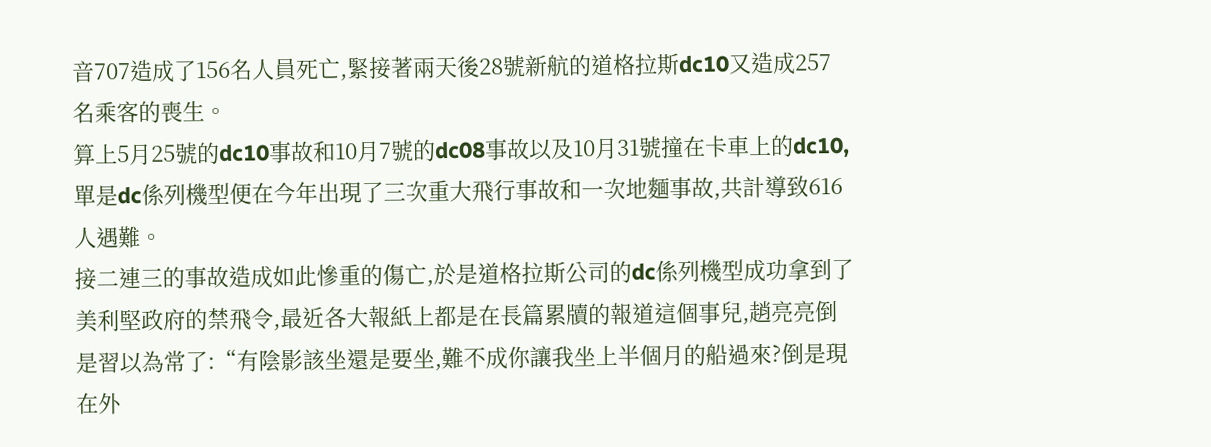音707造成了156名人員死亡,緊接著兩天後28號新航的道格拉斯dc10又造成257名乘客的喪生。
算上5月25號的dc10事故和10月7號的dc08事故以及10月31號撞在卡車上的dc10,單是dc係列機型便在今年出現了三次重大飛行事故和一次地麵事故,共計導致616人遇難。
接二連三的事故造成如此慘重的傷亡,於是道格拉斯公司的dc係列機型成功拿到了美利堅政府的禁飛令,最近各大報紙上都是在長篇累牘的報道這個事兒,趙亮亮倒是習以為常了:“有陰影該坐還是要坐,難不成你讓我坐上半個月的船過來?倒是現在外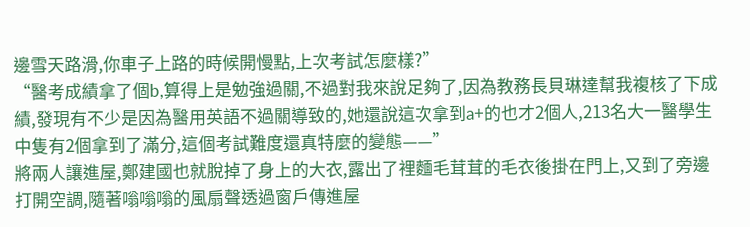邊雪天路滑,你車子上路的時候開慢點,上次考試怎麼樣?”
“醫考成績拿了個b,算得上是勉強過關,不過對我來說足夠了,因為教務長貝琳達幫我複核了下成績,發現有不少是因為醫用英語不過關導致的,她還說這次拿到a+的也才2個人,213名大一醫學生中隻有2個拿到了滿分,這個考試難度還真特麼的變態——”
將兩人讓進屋,鄭建國也就脫掉了身上的大衣,露出了裡麵毛茸茸的毛衣後掛在門上,又到了旁邊打開空調,隨著嗡嗡嗡的風扇聲透過窗戶傳進屋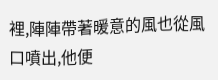裡,陣陣帶著暖意的風也從風口噴出,他便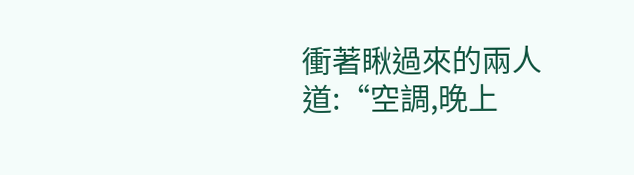衝著瞅過來的兩人道:“空調,晚上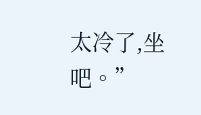太冷了,坐吧。”